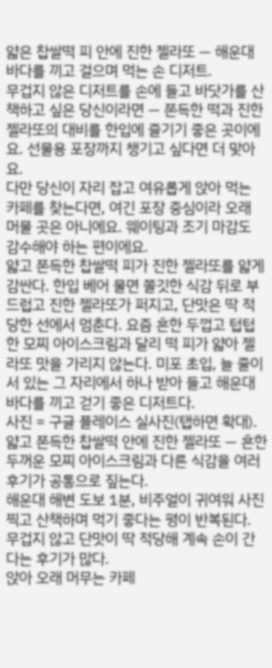얇은 찹쌀떡 피 안에 진한 젤라또 — 해운대 바다를 끼고 걸으며 먹는 손 디저트.
무겁지 않은 디저트를 손에 들고 바닷가를 산책하고 싶은 당신이라면 — 쫀득한 떡과 진한 젤라또의 대비를 한입에 즐기기 좋은 곳이에요. 선물용 포장까지 챙기고 싶다면 더 맞아요.
다만 당신이 자리 잡고 여유롭게 앉아 먹는 카페를 찾는다면, 여긴 포장 중심이라 오래 머물 곳은 아니에요. 웨이팅과 조기 마감도 감수해야 하는 편이에요.
얇고 쫀득한 찹쌀떡 피가 진한 젤라또를 얇게 감싼다. 한입 베어 물면 쫄깃한 식감 뒤로 부드럽고 진한 젤라또가 퍼지고, 단맛은 딱 적당한 선에서 멈춘다. 요즘 흔한 두껍고 텁텁한 모찌 아이스크림과 달리 떡 피가 얇아 젤라또 맛을 가리지 않는다. 미포 초입, 늘 줄이 서 있는 그 자리에서 하나 받아 들고 해운대 바다를 끼고 걷기 좋은 디저트다.
사진 = 구글 플레이스 실사진(탭하면 확대).
얇고 쫀득한 찹쌀떡 안에 진한 젤라또 — 흔한 두꺼운 모찌 아이스크림과 다른 식감을 여러 후기가 공통으로 짚는다.
해운대 해변 도보 1분, 비주얼이 귀여워 사진 찍고 산책하며 먹기 좋다는 평이 반복된다.
무겁지 않고 단맛이 딱 적당해 계속 손이 간다는 후기가 많다.
앉아 오래 머무는 카페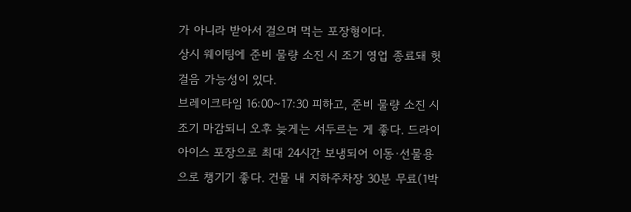가 아니라 받아서 걸으며 먹는 포장형이다.
상시 웨이팅에 준비 물량 소진 시 조기 영업 종료돼 헛걸음 가능성이 있다.
브레이크타임 16:00~17:30 피하고, 준비 물량 소진 시 조기 마감되니 오후 늦게는 서두르는 게 좋다. 드라이아이스 포장으로 최대 24시간 보냉되어 이동·선물용으로 챙기기 좋다. 건물 내 지하주차장 30분 무료(1박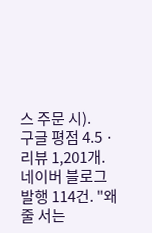스 주문 시).
구글 평점 4.5 · 리뷰 1,201개. 네이버 블로그 발행 114건. "왜 줄 서는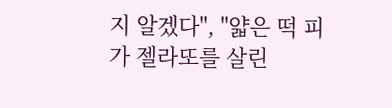지 알겠다", "얇은 떡 피가 젤라또를 살린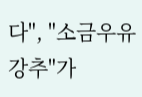다", "소금우유 강추"가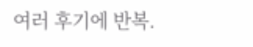여러 후기에 반복.